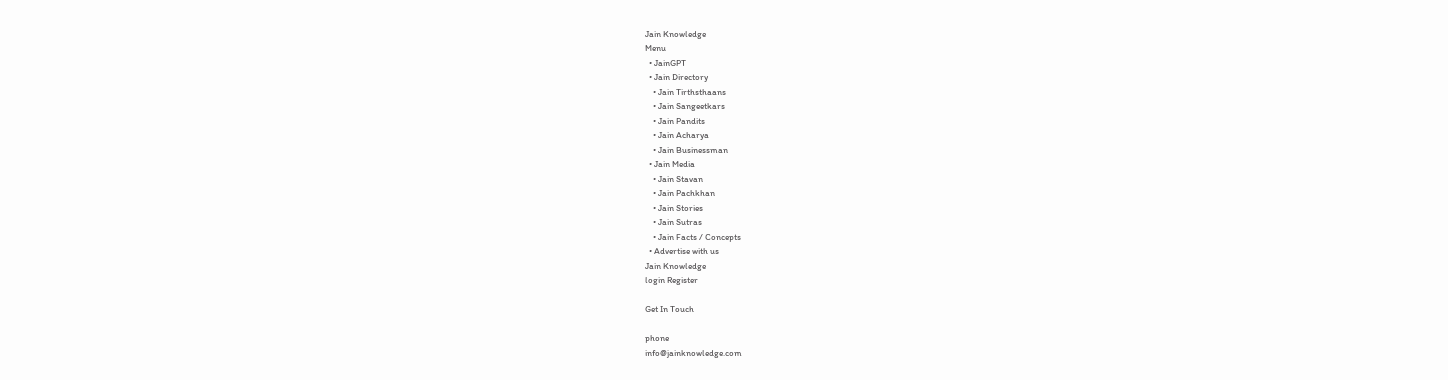Jain Knowledge
Menu
  • JainGPT
  • Jain Directory
    • Jain Tirthsthaans
    • Jain Sangeetkars
    • Jain Pandits
    • Jain Acharya
    • Jain Businessman
  • Jain Media
    • Jain Stavan
    • Jain Pachkhan
    • Jain Stories
    • Jain Sutras
    • Jain Facts / Concepts
  • Advertise with us
Jain Knowledge
login Register

Get In Touch

phone
info@jainknowledge.com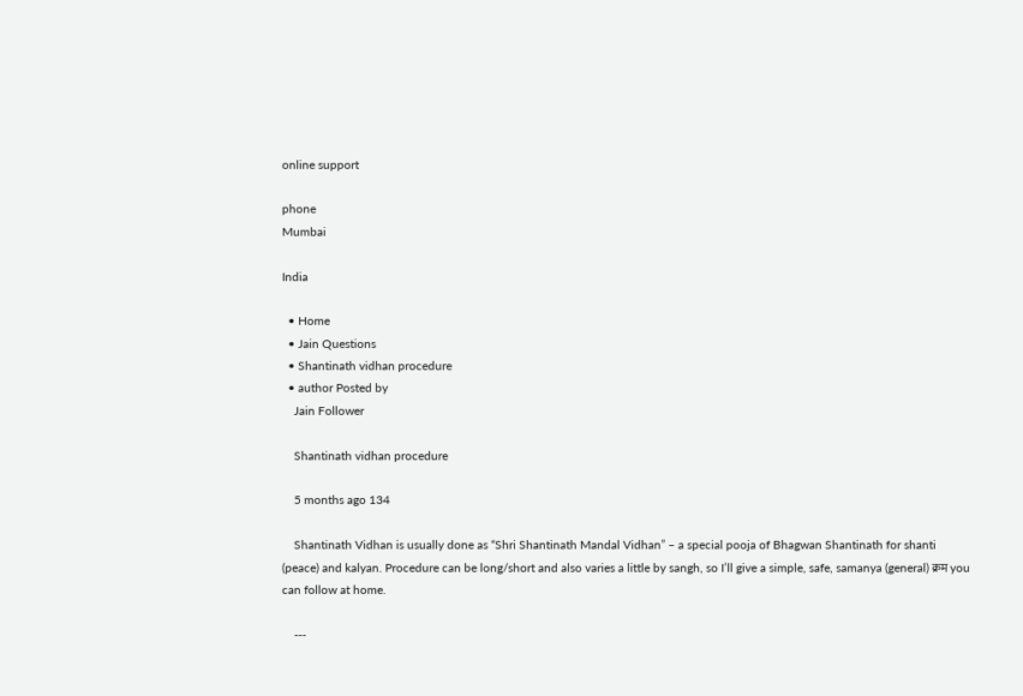online support

phone
Mumbai

India

  • Home
  • Jain Questions
  • Shantinath vidhan procedure
  • author Posted by
    Jain Follower

    Shantinath vidhan procedure

    5 months ago 134

    Shantinath Vidhan is usually done as “Shri Shantinath Mandal Vidhan” – a special pooja of Bhagwan Shantinath for shanti (peace) and kalyan. Procedure can be long/short and also varies a little by sangh, so I’ll give a simple, safe, samanya (general) क्रम you can follow at home.

    ---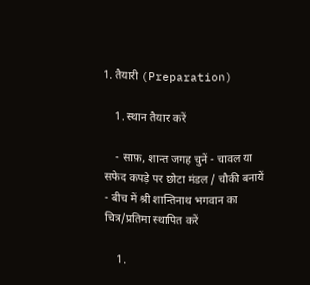1. तैयारी (Preparation)

    1. स्थान तैयार करें

    - साफ़, शान्त जगह चुनें - चावल या सफेद कपड़े पर छोटा मंडल / चौकी बनायें - बीच में श्री शान्तिनाथ भगवान का चित्र/प्रतिमा स्थापित करें

    1.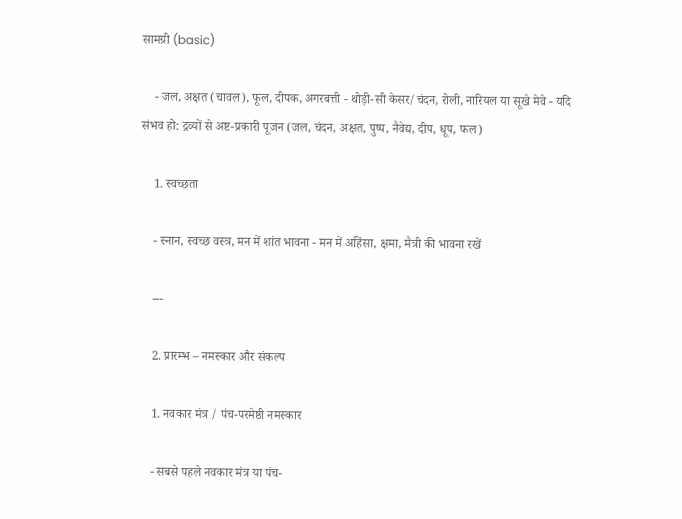सामग्री (basic)

    - जल, अक्षत (चावल), फूल, दीपक, अगरबत्ती - थोड़ी-सी केसर/चंदन, रोली, नारियल या सूखे मेवे - यदि संभव हो: द्रव्यों से अष्ट-प्रकारी पूजन (जल, चंदन, अक्षत, पुष्प, नैवेद्य, दीप, धूप, फल)

    1. स्वच्छता

    - स्नान, स्वच्छ वस्त्र, मन में शांत भावना - मन में अहिंसा, क्षमा, मैत्री की भावना रखें

    ---

    2. प्रारम्भ – नमस्कार और संकल्प

    1. नवकार मंत्र / पंच-परमेष्ठी नमस्कार

    - सबसे पहले नवकार मंत्र या पंच-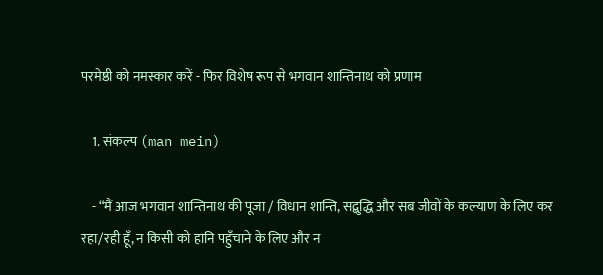परमेष्ठी को नमस्कार करें - फिर विशेष रूप से भगवान शान्तिनाथ को प्रणाम

    1. संकल्प (man mein)

    - “मैं आज भगवान शान्तिनाथ की पूजा / विधान शान्ति, सद्बुद्धि और सब जीवों के कल्याण के लिए कर रहा/रही हूँ, न किसी को हानि पहुँचाने के लिए और न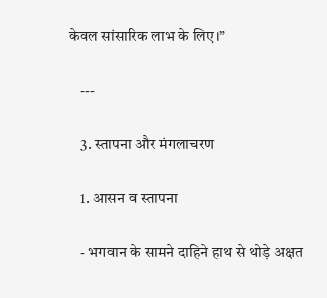केवल सांसारिक लाभ के लिए।”

    ---

    3. स्तापना और मंगलाचरण

    1. आसन व स्तापना

    - भगवान के सामने दाहिने हाथ से थोड़े अक्षत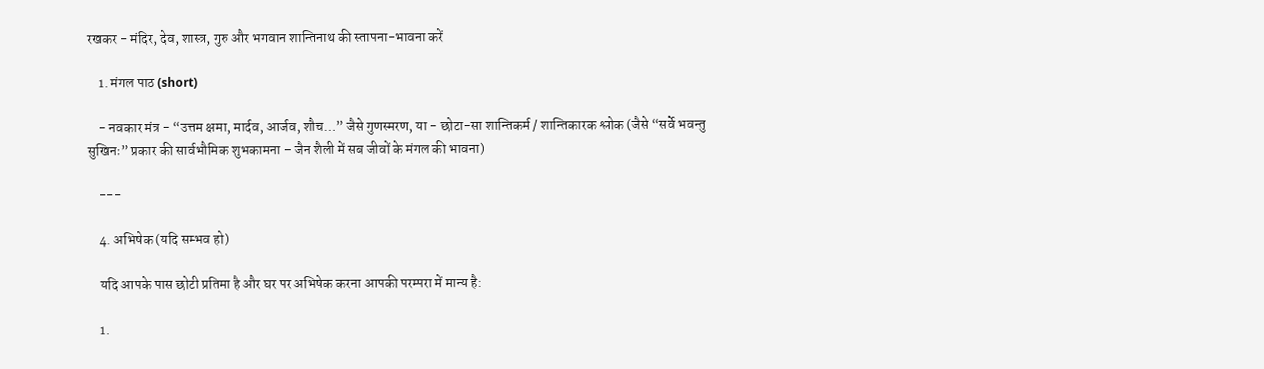रखकर - मंदिर, देव, शास्त्र, गुरु और भगवान शान्तिनाथ की स्तापना-भावना करें

    1. मंगल पाठ (short)

    - नवकार मंत्र - “उत्तम क्षमा, मार्दव, आर्जव, शौच…” जैसे गुणस्मरण, या - छोटा-सा शान्तिकर्म / शान्तिकारक श्लोक (जैसे “सर्वे भवन्तु सुखिनः” प्रकार की सार्वभौमिक शुभकामना – जैन शैली में सब जीवों के मंगल की भावना)

    ---

    4. अभिषेक (यदि सम्भव हो)

    यदि आपके पास छोटी प्रतिमा है और घर पर अभिषेक करना आपकी परम्परा में मान्य है:

    1.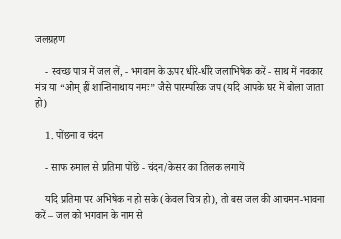जलग्रहण

    - स्वच्छ पात्र में जल लें, - भगवान के ऊपर धीरे-धीरे जलाभिषेक करें - साथ में नवकार मंत्र या “ओम् ह्रीं शान्तिनाथाय नमः” जैसे पारम्परिक जप (यदि आपके घर में बोला जाता हो)

    1. पोंछना व चंदन

    - साफ रुमाल से प्रतिमा पोंछें - चंदन/केसर का तिलक लगायें

    यदि प्रतिमा पर अभिषेक न हो सके (केवल चित्र हो), तो बस जल की आचमन-भावना करें – जल को भगवान के नाम से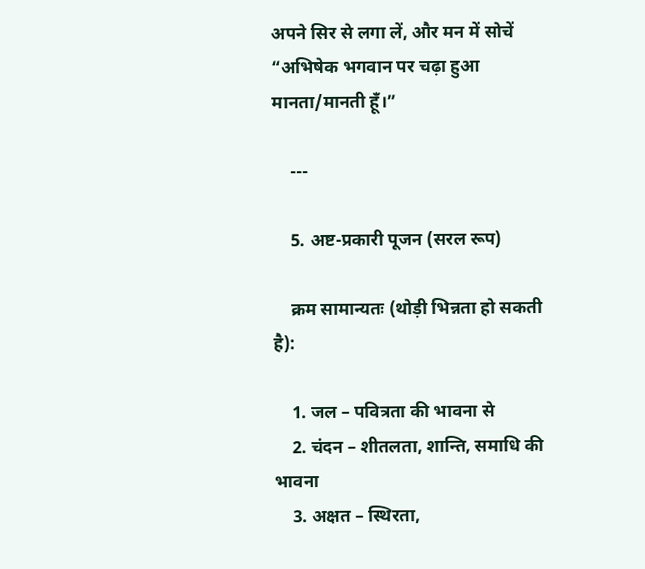अपने सिर से लगा लें, और मन में सोचें “अभिषेक भगवान पर चढ़ा हुआ मानता/मानती हूँ।”

    ---

    5. अष्ट-प्रकारी पूजन (सरल रूप)

    क्रम सामान्यतः (थोड़ी भिन्नता हो सकती है):

    1. जल – पवित्रता की भावना से
    2. चंदन – शीतलता, शान्ति, समाधि की भावना
    3. अक्षत – स्थिरता,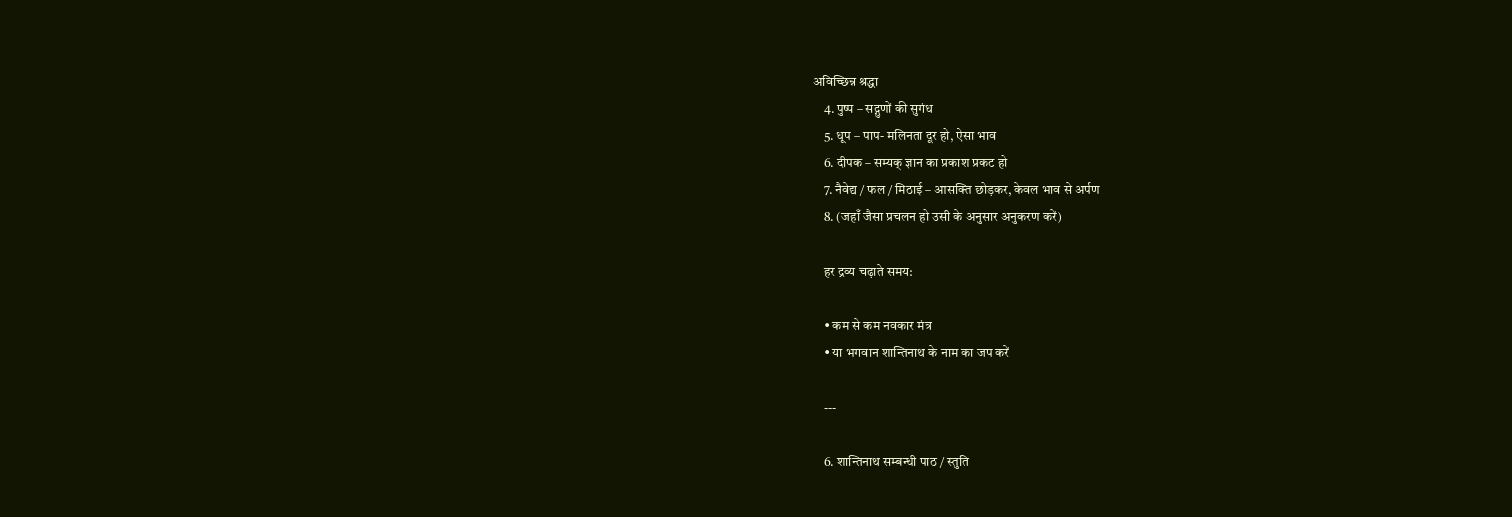अविच्छिन्न श्रद्धा
    4. पुष्प – सद्गुणों की सुगंध
    5. धूप – पाप- मलिनता दूर हो, ऐसा भाव
    6. दीपक – सम्यक् ज्ञान का प्रकाश प्रकट हो
    7. नैवेद्य / फल / मिठाई – आसक्ति छोड़कर, केवल भाव से अर्पण
    8. (जहाँ जैसा प्रचलन हो उसी के अनुसार अनुकरण करें)

    हर द्रव्य चढ़ाते समय:

    • कम से कम नवकार मंत्र
    • या भगवान शान्तिनाथ के नाम का जप करें

    ---

    6. शान्तिनाथ सम्बन्धी पाठ / स्तुति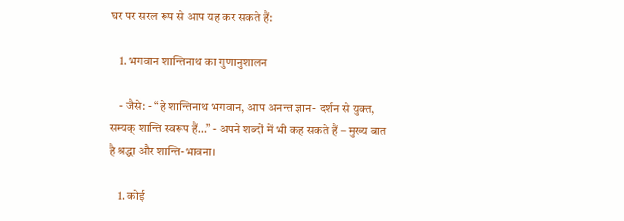घर पर सरल रूप से आप यह कर सकते हैं:

    1. भगवान शान्तिनाथ का गुणानुशालन

    - जैसे: - “हे शान्तिनाथ भगवान, आप अनन्त ज्ञान- दर्शन से युक्त, सम्यक् शान्ति स्वरूप हैं…” - अपने शब्दों में भी कह सकते हैं – मुख्य बात है श्रद्धा और शान्ति-भावना।

    1. कोई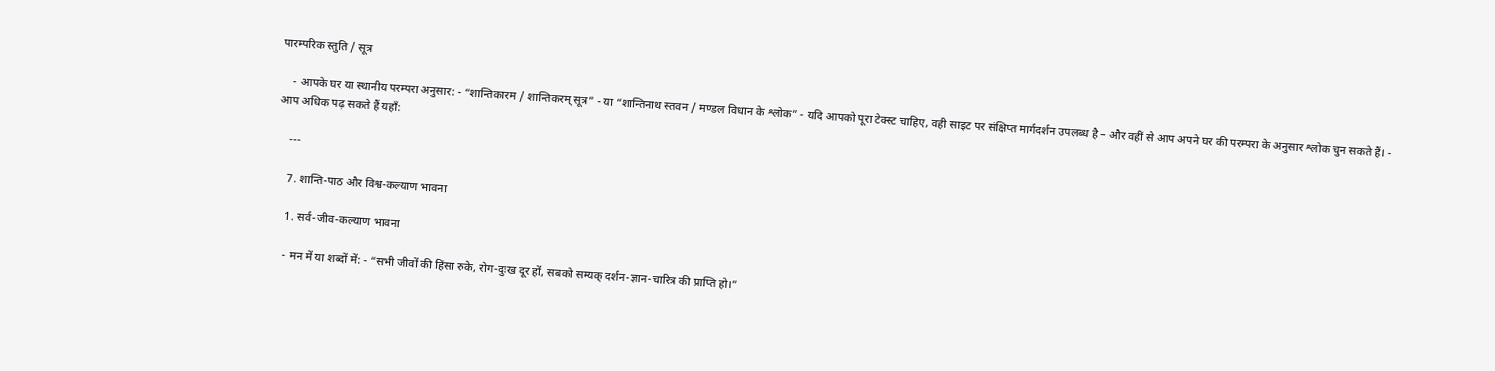पारम्परिक स्तुति / सूत्र

    - आपके घर या स्थानीय परम्परा अनुसार: - “शान्तिकारम / शान्तिकरम् सूत्र” - या “शान्तिनाथ स्तवन / मण्डल विधान के श्लोक” - यदि आपको पूरा टेक्स्ट चाहिए, वही साइट पर संक्षिप्त मार्गदर्शन उपलब्ध है – और वहीं से आप अपने घर की परम्परा के अनुसार श्लोक चुन सकते हैं। - आप अधिक पढ़ सकते हैं यहाँ:

    ---

    7. शान्ति-पाठ और विश्व-कल्याण भावना

    1. सर्व-जीव-कल्याण भावना

    - मन में या शब्दों में: - “सभी जीवों की हिंसा रुके, रोग-दुःख दूर हों, सबको सम्यक् दर्शन-ज्ञान-चारित्र की प्राप्ति हो।”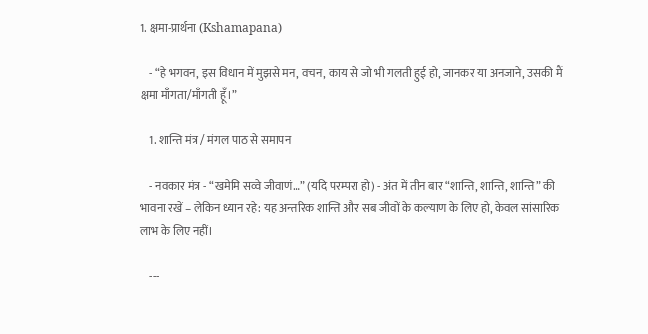1. क्षमा-प्रार्थना (Kshamapana)

    - “हे भगवन, इस विधान में मुझसे मन, वचन, काय से जो भी गलती हुई हो, जानकर या अनजाने, उसकी मैं क्षमा माँगता/माँगती हूँ।”

    1. शान्ति मंत्र / मंगल पाठ से समापन

    - नवकार मंत्र - “खमेमि सव्वे जीवाणं…” (यदि परम्परा हो) - अंत में तीन बार “शान्ति, शान्ति, शान्ति” की भावना रखें – लेकिन ध्यान रहे: यह अन्तरिक शान्ति और सब जीवों के कल्याण के लिए हो, केवल सांसारिक लाभ के लिए नहीं।

    ---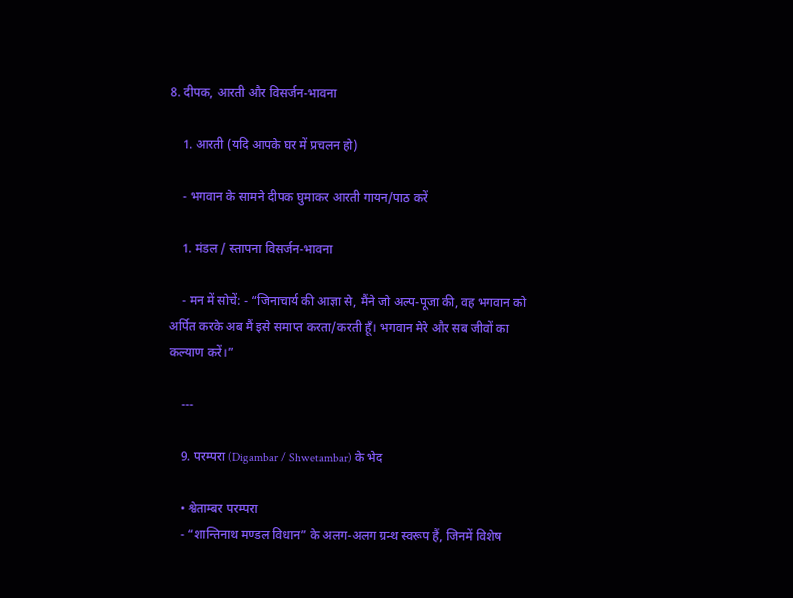8. दीपक, आरती और विसर्जन-भावना

    1. आरती (यदि आपके घर में प्रचलन हो)

    - भगवान के सामने दीपक घुमाकर आरती गायन/पाठ करें

    1. मंडल / स्तापना विसर्जन-भावना

    - मन में सोचें: - “जिनाचार्य की आज्ञा से, मैंने जो अल्प-पूजा की, वह भगवान को अर्पित करके अब मैं इसे समाप्त करता/करती हूँ। भगवान मेरे और सब जीवों का कल्याण करें।”

    ---

    9. परम्परा (Digambar / Shwetambar) के भेद

    • श्वेताम्बर परम्परा
    - “शान्तिनाथ मण्डल विधान” के अलग-अलग ग्रन्थ स्वरूप हैं, जिनमें विशेष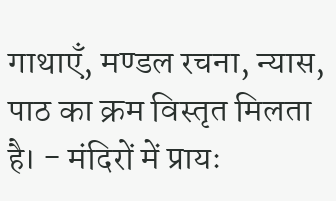गाथाएँ, मण्डल रचना, न्यास, पाठ का क्रम विस्तृत मिलता है। - मंदिरों में प्रायः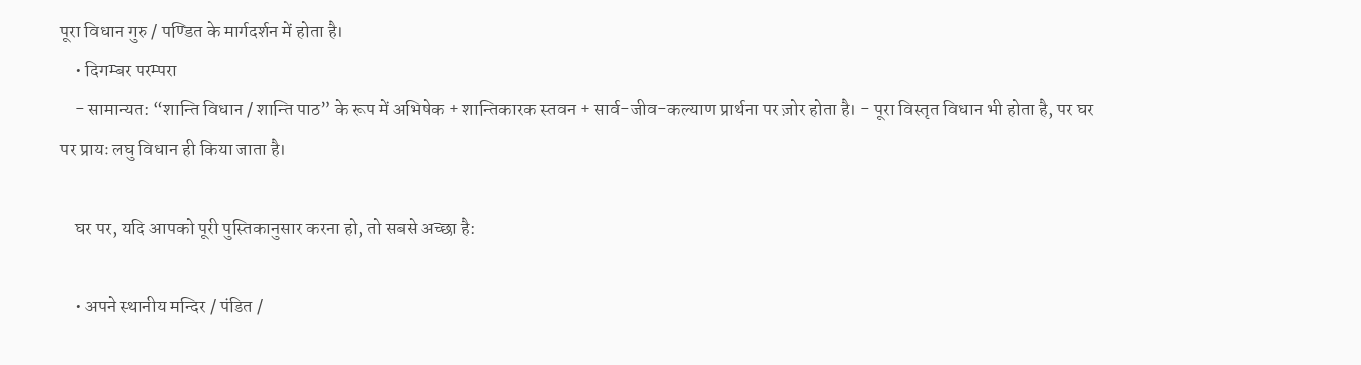पूरा विधान गुरु / पण्डित के मार्गदर्शन में होता है।
    • दिगम्बर परम्परा
    - सामान्यत: “शान्ति विधान / शान्ति पाठ” के रूप में अभिषेक + शान्तिकारक स्तवन + सार्व-जीव-कल्याण प्रार्थना पर ज़ोर होता है। - पूरा विस्तृत विधान भी होता है, पर घर पर प्रायः लघु विधान ही किया जाता है।

    घर पर, यदि आपको पूरी पुस्तिकानुसार करना हो, तो सबसे अच्छा है:

    • अपने स्थानीय मन्दिर / पंडित /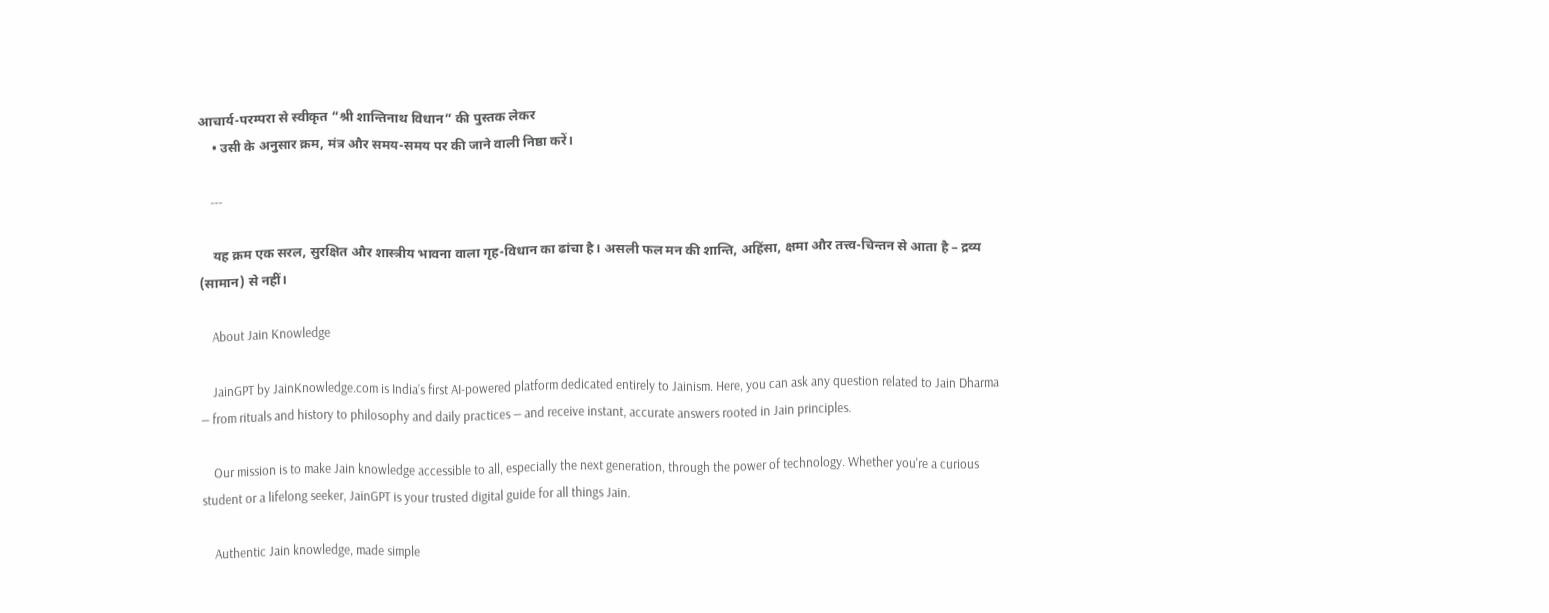आचार्य-परम्परा से स्वीकृत “श्री शान्तिनाथ विधान” की पुस्तक लेकर
    • उसी के अनुसार क्रम, मंत्र और समय-समय पर की जाने वाली निष्ठा करें।

    ---

    यह क्रम एक सरल, सुरक्षित और शास्त्रीय भावना वाला गृह-विधान का ढांचा है। असली फल मन की शान्ति, अहिंसा, क्षमा और तत्त्व-चिन्तन से आता है – द्रव्य (सामान) से नहीं।

    About Jain Knowledge

    JainGPT by JainKnowledge.com is India’s first AI-powered platform dedicated entirely to Jainism. Here, you can ask any question related to Jain Dharma — from rituals and history to philosophy and daily practices — and receive instant, accurate answers rooted in Jain principles.

    Our mission is to make Jain knowledge accessible to all, especially the next generation, through the power of technology. Whether you're a curious student or a lifelong seeker, JainGPT is your trusted digital guide for all things Jain.

    Authentic Jain knowledge, made simple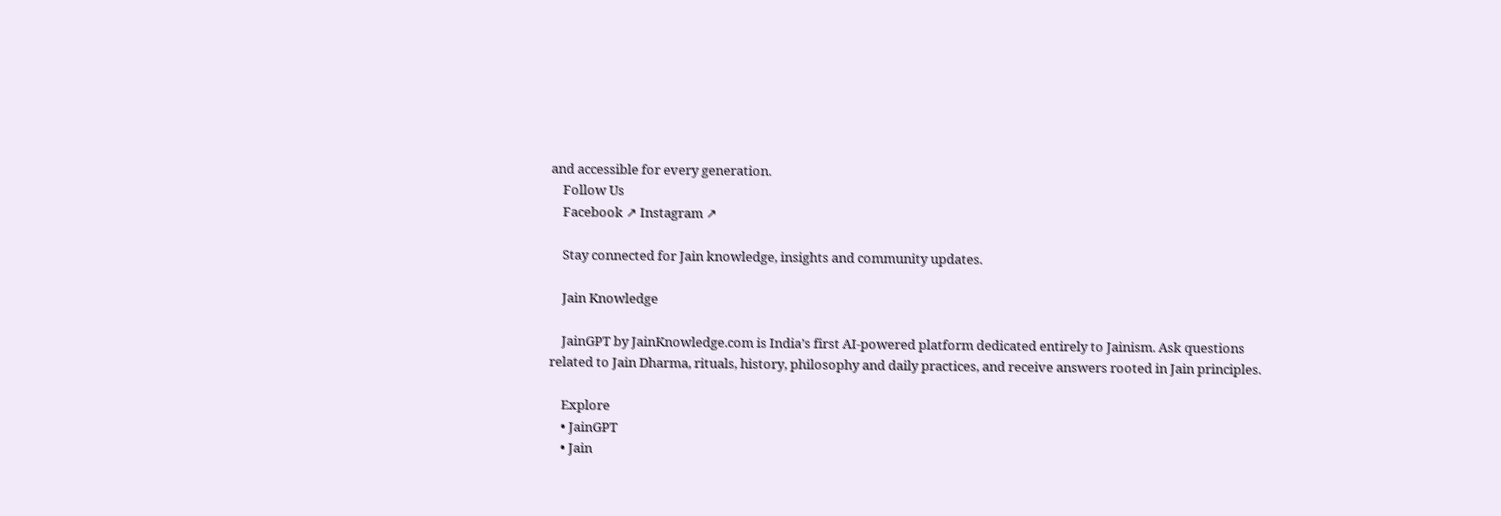and accessible for every generation.
    Follow Us
    Facebook ↗ Instagram ↗

    Stay connected for Jain knowledge, insights and community updates.

    Jain Knowledge

    JainGPT by JainKnowledge.com is India’s first AI-powered platform dedicated entirely to Jainism. Ask questions related to Jain Dharma, rituals, history, philosophy and daily practices, and receive answers rooted in Jain principles.

    Explore
    • JainGPT
    • Jain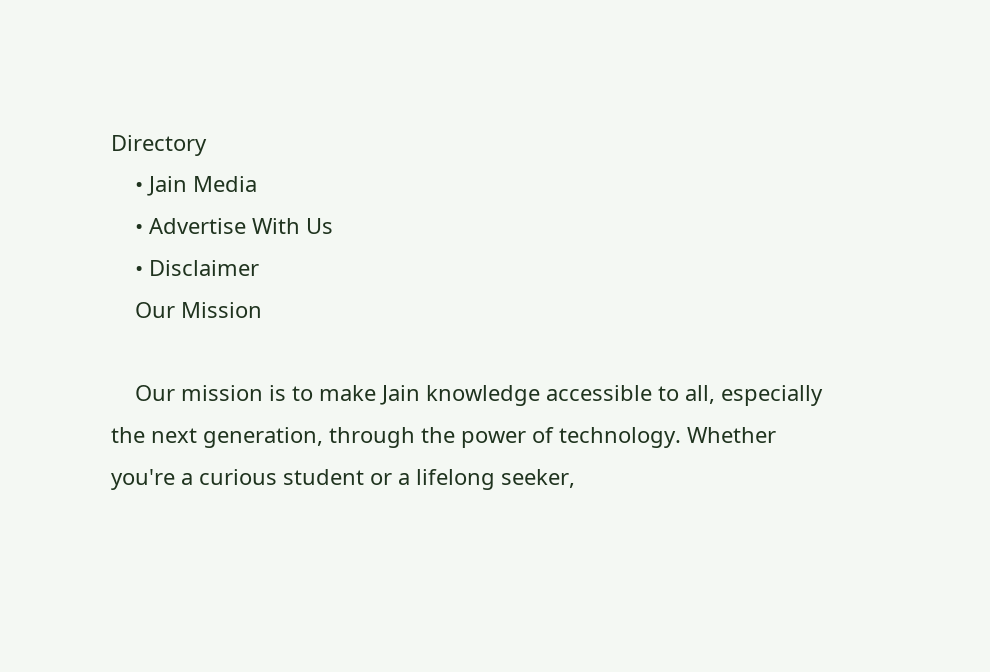Directory
    • Jain Media
    • Advertise With Us
    • Disclaimer
    Our Mission

    Our mission is to make Jain knowledge accessible to all, especially the next generation, through the power of technology. Whether you're a curious student or a lifelong seeker,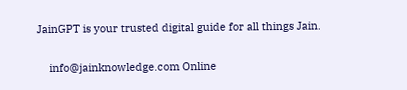JainGPT is your trusted digital guide for all things Jain.

    info@jainknowledge.com Online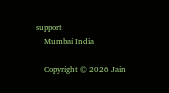support
    Mumbai India

    Copyright © 2026 Jain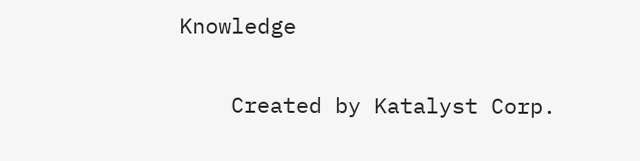Knowledge

    Created by Katalyst Corp.